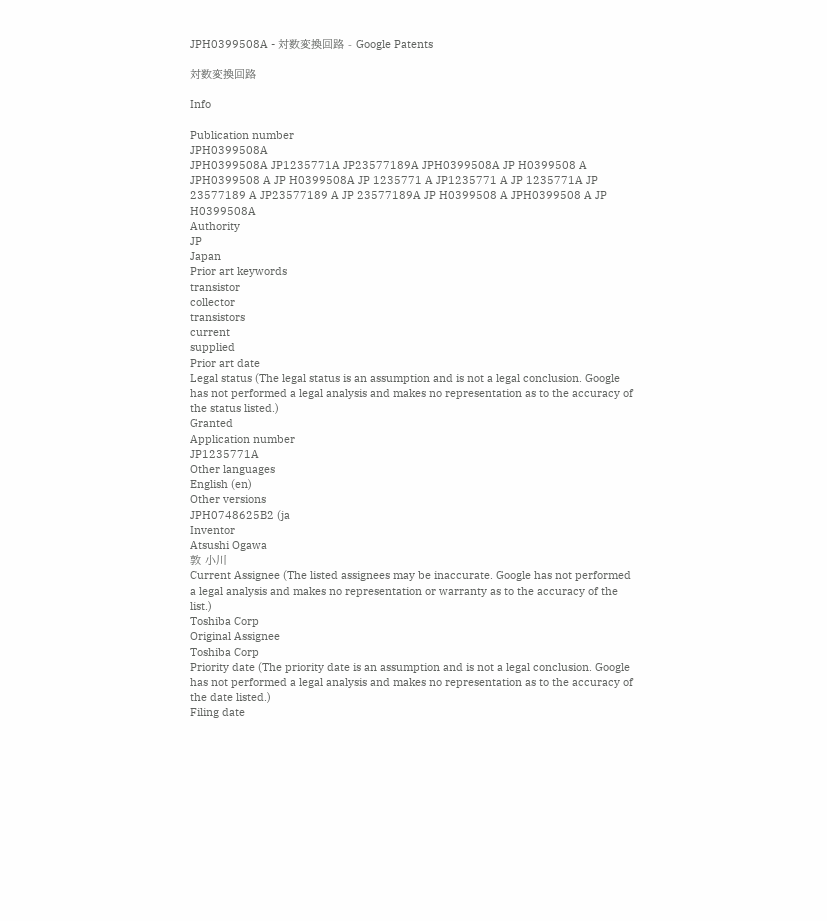JPH0399508A - 対数変換回路 - Google Patents

対数変換回路

Info

Publication number
JPH0399508A
JPH0399508A JP1235771A JP23577189A JPH0399508A JP H0399508 A JPH0399508 A JP H0399508A JP 1235771 A JP1235771 A JP 1235771A JP 23577189 A JP23577189 A JP 23577189A JP H0399508 A JPH0399508 A JP H0399508A
Authority
JP
Japan
Prior art keywords
transistor
collector
transistors
current
supplied
Prior art date
Legal status (The legal status is an assumption and is not a legal conclusion. Google has not performed a legal analysis and makes no representation as to the accuracy of the status listed.)
Granted
Application number
JP1235771A
Other languages
English (en)
Other versions
JPH0748625B2 (ja
Inventor
Atsushi Ogawa
敦 小川
Current Assignee (The listed assignees may be inaccurate. Google has not performed a legal analysis and makes no representation or warranty as to the accuracy of the list.)
Toshiba Corp
Original Assignee
Toshiba Corp
Priority date (The priority date is an assumption and is not a legal conclusion. Google has not performed a legal analysis and makes no representation as to the accuracy of the date listed.)
Filing date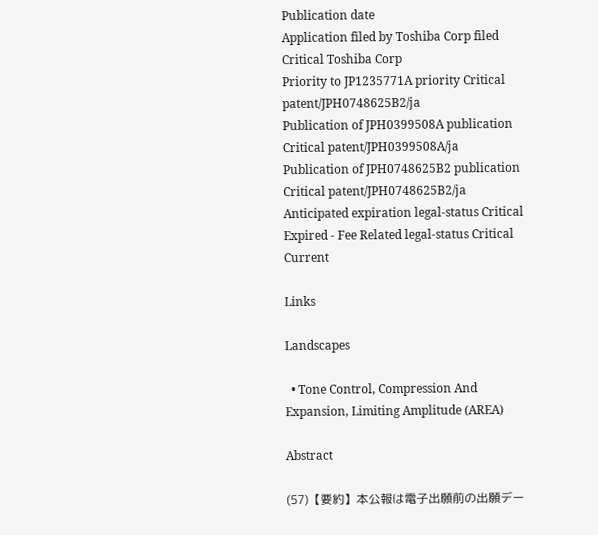Publication date
Application filed by Toshiba Corp filed Critical Toshiba Corp
Priority to JP1235771A priority Critical patent/JPH0748625B2/ja
Publication of JPH0399508A publication Critical patent/JPH0399508A/ja
Publication of JPH0748625B2 publication Critical patent/JPH0748625B2/ja
Anticipated expiration legal-status Critical
Expired - Fee Related legal-status Critical Current

Links

Landscapes

  • Tone Control, Compression And Expansion, Limiting Amplitude (AREA)

Abstract

(57)【要約】本公報は電子出願前の出願デー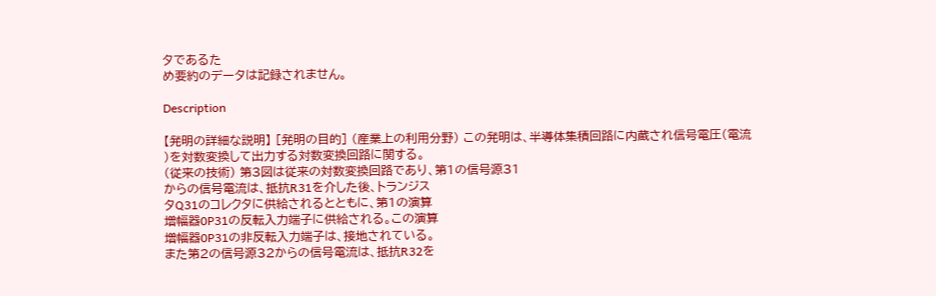タであるた
め要約のデータは記録されません。

Description

【発明の詳細な説明】 [発明の目的] (産業上の利用分野) この発明は、半導体集積回路に内蔵され信号電圧(電流
)を対数変換して出力する対数変換回路に関する。
(従来の技術) 第3図は従来の対数変換回路であり、第1の信号源31
からの信号電流は、抵抗R31を介した後、トランジス
タQ31のコレクタに供給されるとともに、第1の演算
増幅器0P31の反転入力端子に供給される。この演算
増幅器0P31の非反転入力端子は、接地されている。
また第2の信号源32からの信号電流は、抵抗R32を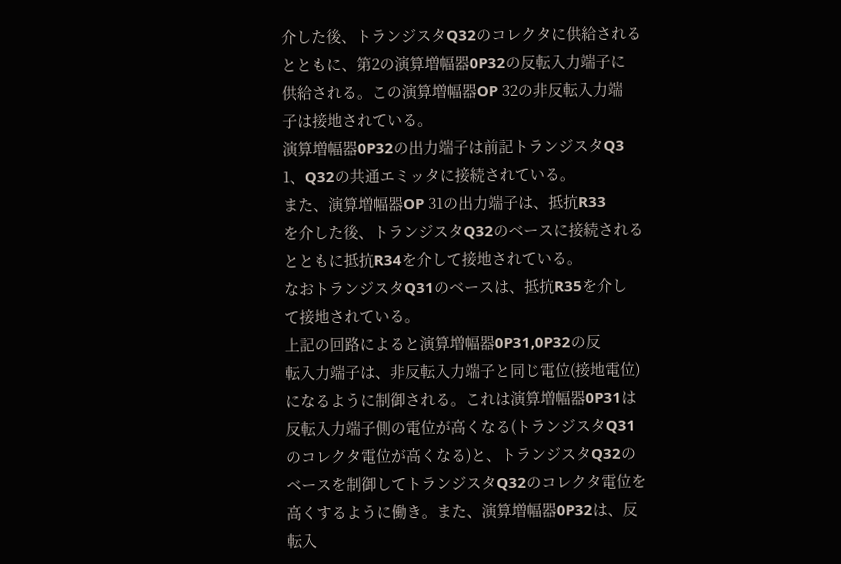介した後、トランジスタQ32のコレクタに供給される
とともに、第2の演算増幅器0P32の反転入力端子に
供給される。この演算増幅器OP 32の非反転入力端
子は接地されている。
演算増幅器0P32の出力端子は前記トランジスタQ3
1、Q32の共通エミッタに接続されている。
また、演算増幅器OP 31の出力端子は、抵抗R33
を介した後、トランジスタQ32のベースに接続される
とともに抵抗R34を介して接地されている。
なおトランジスタQ31のベースは、抵抗R35を介し
て接地されている。
上記の回路によると演算増幅器0P31,0P32の反
転入力端子は、非反転入力端子と同じ電位(接地電位)
になるように制御される。これは演算増幅器0P31は
反転入力端子側の電位が高くなる(トランジスタQ31
のコレクタ電位が高くなる)と、トランジスタQ32の
ベースを制御してトランジスタQ32のコレクタ電位を
高くするように働き。また、演算増幅器0P32は、反
転入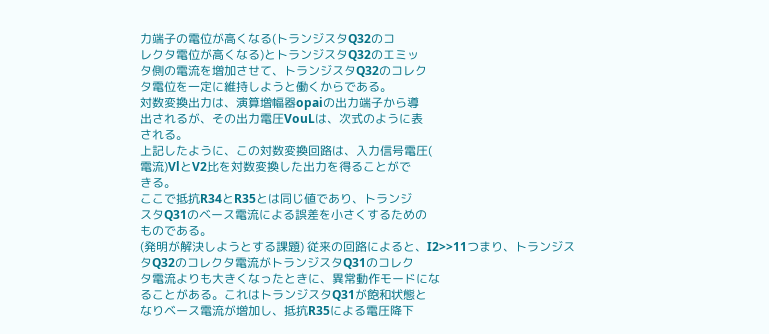力端子の電位が高くなる(トランジスタQ32のコ
レクタ電位が高くなる)とトランジスタQ32のエミッ
タ側の電流を増加させて、トランジスタQ32のコレク
タ電位を一定に維持しようと働くからである。
対数変換出力は、演算増幅器opaiの出力端子から導
出されるが、その出力電圧VouLは、次式のように表
される。
上記したように、この対数変換回路は、入力信号電圧(
電流)VlとV2比を対数変換した出力を得ることがで
きる。
ここで抵抗R34とR35とは同じ値であり、トランジ
スタQ31のベース電流による誤差を小さくするための
ものである。
(発明が解決しようとする課題) 従来の回路によると、I2>>11つまり、トランジス
タQ32のコレクタ電流がトランジスタQ31のコレク
タ電流よりも大きくなったときに、異常動作モードにな
ることがある。これはトランジスタQ31が飽和状態と
なりベース電流が増加し、抵抗R35による電圧降下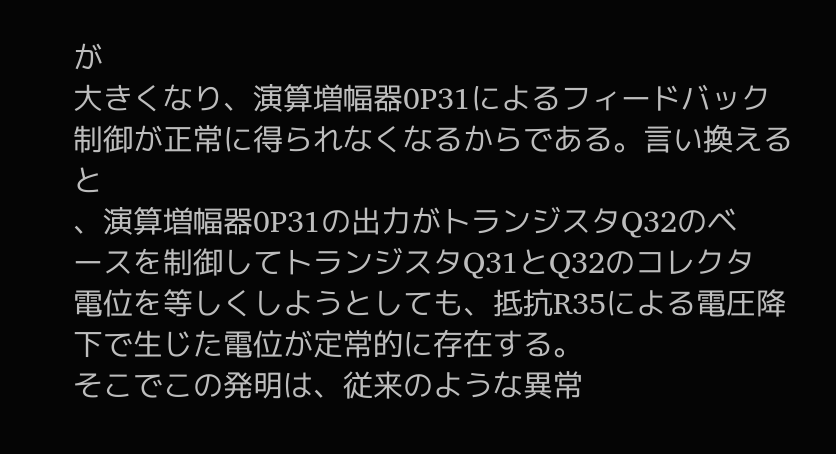が
大きくなり、演算増幅器0P31によるフィードバック
制御が正常に得られなくなるからである。言い換えると
、演算増幅器0P31の出力がトランジスタQ32のベ
ースを制御してトランジスタQ31とQ32のコレクタ
電位を等しくしようとしても、抵抗R35による電圧降
下で生じた電位が定常的に存在する。
そこでこの発明は、従来のような異常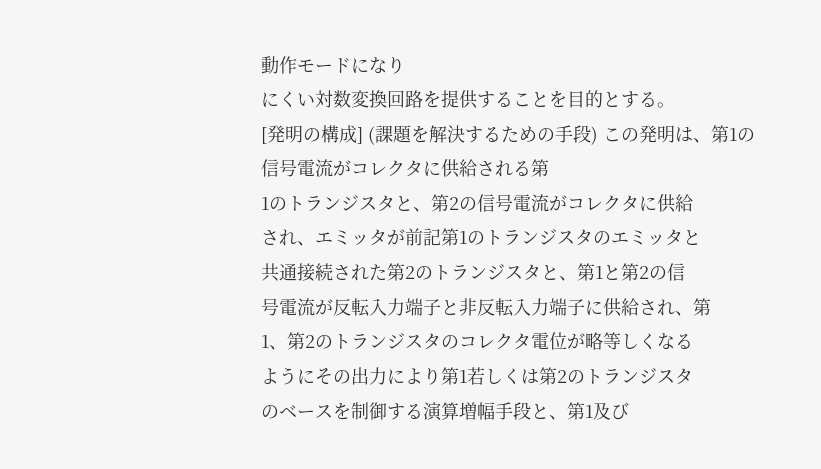動作モードになり
にくい対数変換回路を提供することを目的とする。
[発明の構成] (課題を解決するための手段) この発明は、第1の信号電流がコレクタに供給される第
1のトランジスタと、第2の信号電流がコレクタに供給
され、エミッタが前記第1のトランジスタのエミッタと
共通接続された第2のトランジスタと、第1と第2の信
号電流が反転入力端子と非反転入力端子に供給され、第
1、第2のトランジスタのコレクタ電位が略等しくなる
ようにその出力により第1若しくは第2のトランジスタ
のベースを制御する演算増幅手段と、第1及び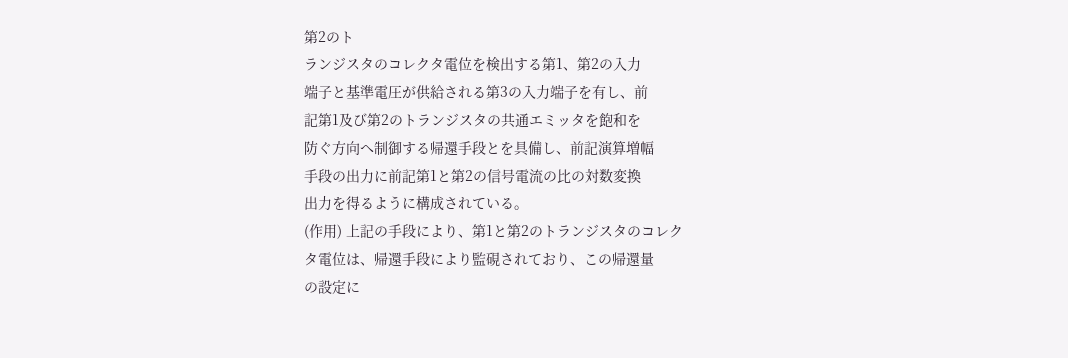第2のト
ランジスタのコレクタ電位を検出する第1、第2の入力
端子と基準電圧が供給される第3の入力端子を有し、前
記第1及び第2のトランジスタの共通エミッタを飽和を
防ぐ方向へ制御する帰還手段とを具備し、前記演算増幅
手段の出力に前記第1と第2の信号電流の比の対数変換
出力を得るように構成されている。
(作用) 上記の手段により、第1と第2のトランジスタのコレク
タ電位は、帰還手段により監硯されており、この帰還量
の設定に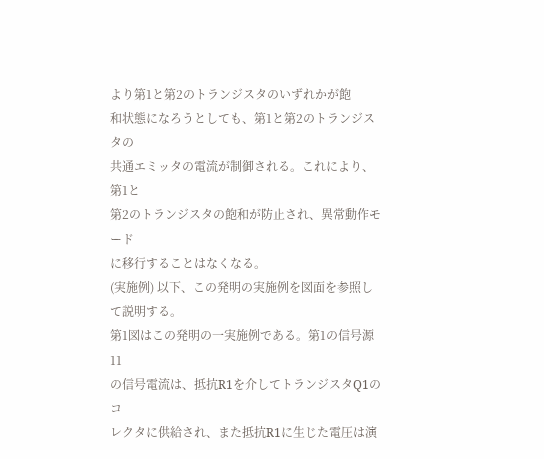より第1と第2のトランジスタのいずれかが飽
和状態になろうとしても、第1と第2のトランジスタの
共通エミッタの電流が制御される。これにより、第1と
第2のトランジスタの飽和が防止され、異常動作モード
に移行することはなくなる。
(実施例) 以下、この発明の実施例を図面を参照して説明する。
第1図はこの発明の一実施例である。第1の信号源11
の信号電流は、抵抗R1を介してトランジスタQ1のコ
レクタに供給され、また抵抗R1に生じた電圧は演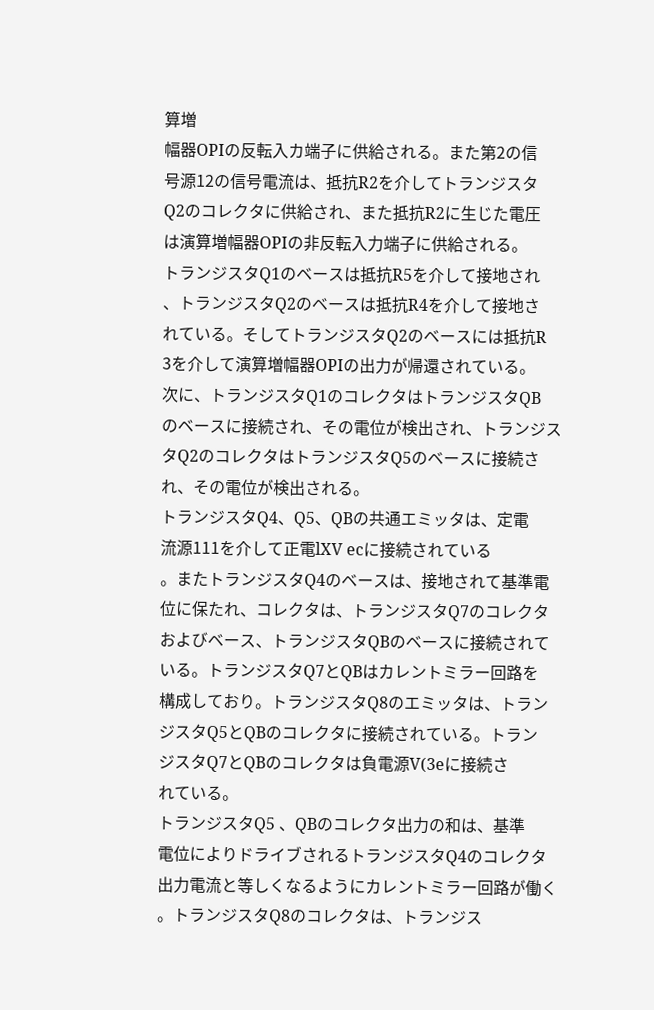算増
幅器OPIの反転入カ端子に供給される。また第2の信
号源12の信号電流は、抵抗R2を介してトランジスタ
Q2のコレクタに供給され、また抵抗R2に生じた電圧
は演算増幅器OPIの非反転入力端子に供給される。
トランジスタQ1のベースは抵抗R5を介して接地され
、トランジスタQ2のベースは抵抗R4を介して接地さ
れている。そしてトランジスタQ2のベースには抵抗R
3を介して演算増幅器OPIの出力が帰還されている。
次に、トランジスタQ1のコレクタはトランジスタQB
のベースに接続され、その電位が検出され、トランジス
タQ2のコレクタはトランジスタQ5のベースに接続さ
れ、その電位が検出される。
トランジスタQ4、Q5、QBの共通エミッタは、定電
流源111を介して正電lXV ecに接続されている
。またトランジスタQ4のベースは、接地されて基準電
位に保たれ、コレクタは、トランジスタQ7のコレクタ
およびベース、トランジスタQBのベースに接続されて
いる。トランジスタQ7とQBはカレントミラー回路を
構成しており。トランジスタQ8のエミッタは、トラン
ジスタQ5とQBのコレクタに接続されている。トラン
ジスタQ7とQBのコレクタは負電源V(3eに接続さ
れている。
トランジスタQ5 、QBのコレクタ出力の和は、基準
電位によりドライブされるトランジスタQ4のコレクタ
出力電流と等しくなるようにカレントミラー回路が働く
。トランジスタQ8のコレクタは、トランジス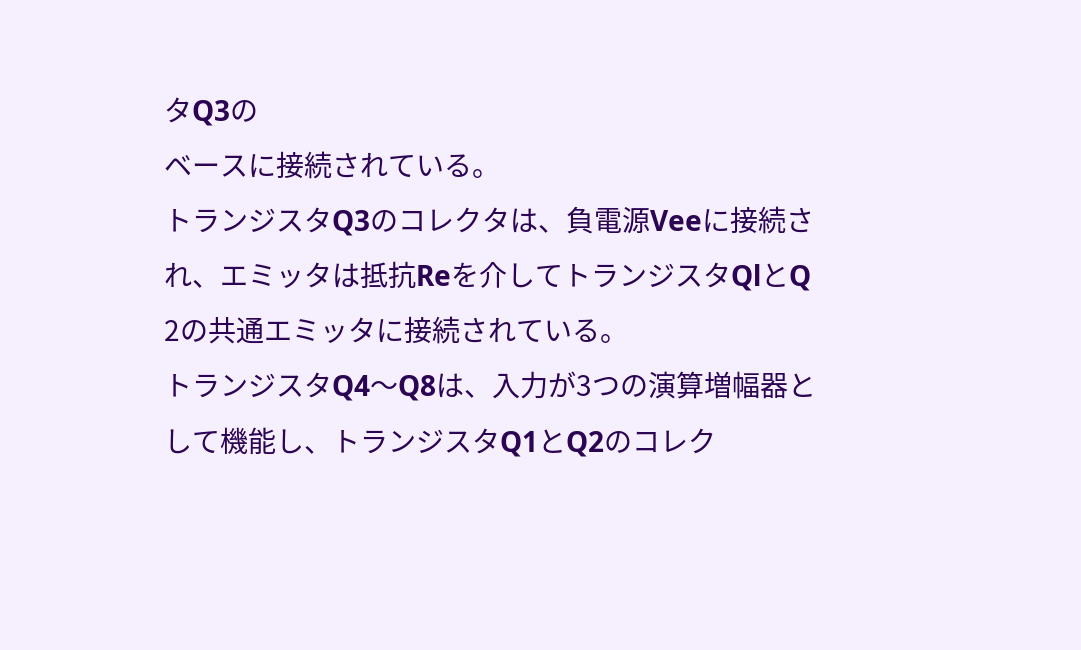タQ3の
ベースに接続されている。
トランジスタQ3のコレクタは、負電源Veeに接続さ
れ、エミッタは抵抗Reを介してトランジスタQlとQ
2の共通エミッタに接続されている。
トランジスタQ4〜Q8は、入力が3つの演算増幅器と
して機能し、トランジスタQ1とQ2のコレク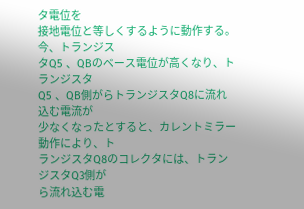タ電位を
接地電位と等しくするように動作する。今、トランジス
タQ5 、QBのベース電位が高くなり、トランジスタ
Q5 、QB側がらトランジスタQ8に流れ込む電流が
少なくなったとすると、カレントミラー動作により、ト
ランジスタQ8のコレクタには、トランジスタQ3側が
ら流れ込む電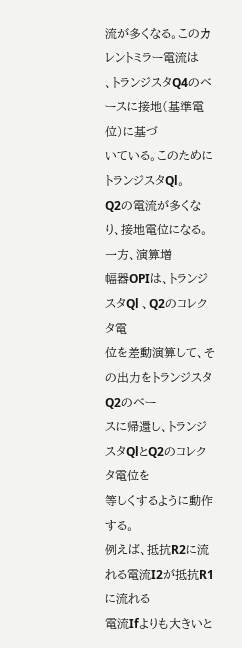流が多くなる。このカレントミラー電流は
、トランジスタQ4のベースに接地(基準電位)に基づ
いている。このためにトランジスタQl。
Q2の電流が多くなり、接地電位になる。一方、演算増
幅器OPIは、トランジスタQl 、Q2のコレクタ電
位を差動演算して、その出力をトランジスタQ2のベー
スに帰還し、トランジスタQlとQ2のコレクタ電位を
等しくするように動作する。
例えば、抵抗R2に流れる電流I2が抵抗R1に流れる
電流Ifよりも大きいと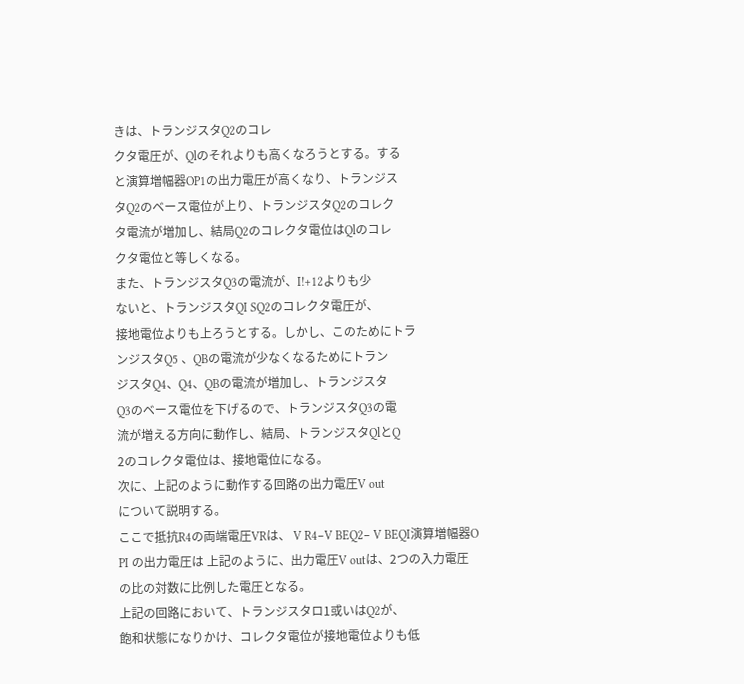きは、トランジスタQ2のコレ
クタ電圧が、Qlのそれよりも高くなろうとする。する
と演算増幅器OP1の出力電圧が高くなり、トランジス
タQ2のベース電位が上り、トランジスタQ2のコレク
タ電流が増加し、結局Q2のコレクタ電位はQlのコレ
クタ電位と等しくなる。
また、トランジスタQ3の電流が、I!+12よりも少
ないと、トランジスタQI SQ2のコレクタ電圧が、
接地電位よりも上ろうとする。しかし、このためにトラ
ンジスタQ5 、QBの電流が少なくなるためにトラン
ジスタQ4、Q4、QBの電流が増加し、トランジスタ
Q3のベース電位を下げるので、トランジスタQ3の電
流が増える方向に動作し、結局、トランジスタQlとQ
2のコレクタ電位は、接地電位になる。
次に、上記のように動作する回路の出力電圧V out
について説明する。
ここで抵抗R4の両端電圧VRは、 V R4−V BEQ2− V BEQI演算増幅器O
PI の出力電圧は 上記のように、出力電圧V outは、2つの入力電圧
の比の対数に比例した電圧となる。
上記の回路において、トランジスタロ1或いはQ2が、
飽和状態になりかけ、コレクタ電位が接地電位よりも低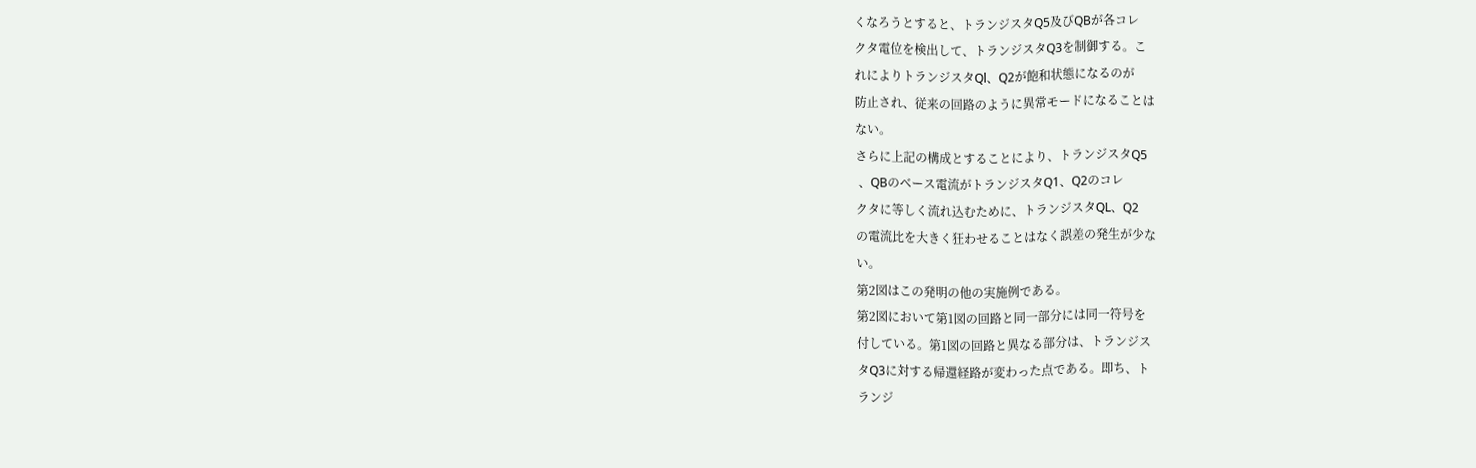くなろうとすると、トランジスタQ5及びQBが各コレ
クタ電位を検出して、トランジスタQ3を制御する。こ
れによりトランジスタQl、Q2が飽和状態になるのが
防止され、従来の回路のように異常モードになることは
ない。
さらに上記の構成とすることにより、トランジスタQ5
 、QBのベース電流がトランジスタQ1、Q2のコレ
クタに等しく流れ込むために、トランジスタQL、Q2
の電流比を大きく狂わせることはなく誤差の発生が少な
い。
第2図はこの発明の他の実施例である。
第2図において第1図の回路と同一部分には同一符号を
付している。第1図の回路と異なる部分は、トランジス
タQ3に対する帰還経路が変わった点である。即ち、ト
ランジ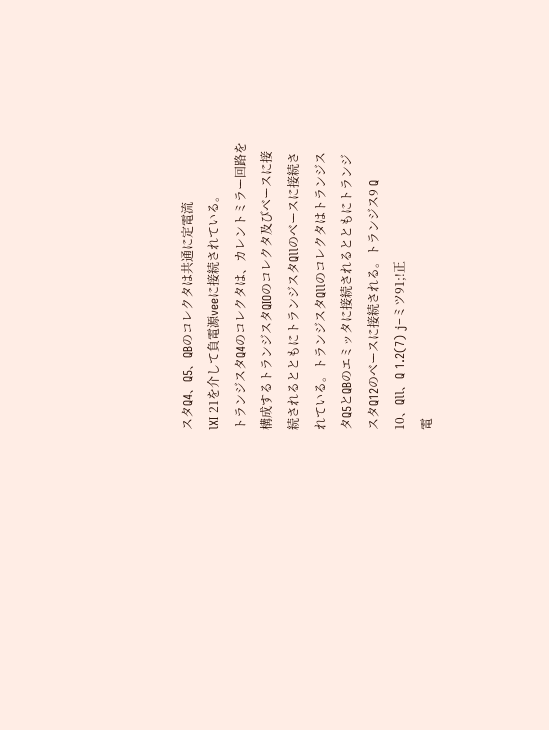スタQ4、Q5、QBのコレクタは共通に定電流
lXI 21を介して負電源veeに接続されている。
トランジスタQ4のコレクタは、カレントミラー回路を
構成するトランジスタQIOのコレクタ及びベースに接
続されるとともにトランジスタQllのベースに接続さ
れている。トランジスタQllのコレクタはトランジス
タQ5とQBのエミッタに接続されるとともにトランジ
スタQ12のベースに接続される。トランジス9 Q
10、Qll、Q 1.2(7) j−ミツ91;!正
電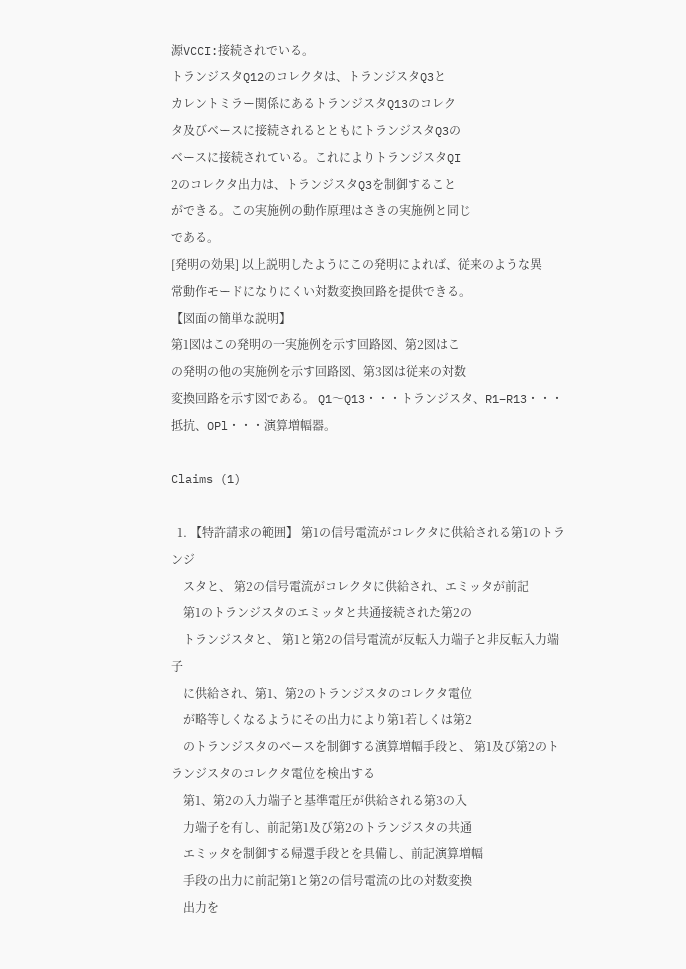源VCCI:接続されでいる。
トランジスタQ12のコレクタは、トランジスタQ3と
カレントミラー関係にあるトランジスタQ13のコレク
タ及びベースに接続されるとともにトランジスタQ3の
ベースに接続されている。これによりトランジスタQI
2のコレクタ出力は、トランジスタQ3を制御すること
ができる。この実施例の動作原理はさきの実施例と同じ
である。
[発明の効果] 以上説明したようにこの発明によれば、従来のような異
常動作モードになりにくい対数変換回路を提供できる。
【図面の簡単な説明】
第1図はこの発明の一実施例を示す回路図、第2図はこ
の発明の他の実施例を示す回路図、第3図は従来の対数
変換回路を示す図である。 Q1〜Q13・・・トランジスタ、R1−R13・・・
抵抗、OPl・・・演算増幅器。

Claims (1)

  1. 【特許請求の範囲】 第1の信号電流がコレクタに供給される第1のトランジ
    スタと、 第2の信号電流がコレクタに供給され、エミッタが前記
    第1のトランジスタのエミッタと共通接続された第2の
    トランジスタと、 第1と第2の信号電流が反転入力端子と非反転入力端子
    に供給され、第1、第2のトランジスタのコレクタ電位
    が略等しくなるようにその出力により第1若しくは第2
    のトランジスタのベースを制御する演算増幅手段と、 第1及び第2のトランジスタのコレクタ電位を検出する
    第1、第2の入力端子と基準電圧が供給される第3の入
    力端子を有し、前記第1及び第2のトランジスタの共通
    エミッタを制御する帰還手段とを具備し、前記演算増幅
    手段の出力に前記第1と第2の信号電流の比の対数変換
    出力を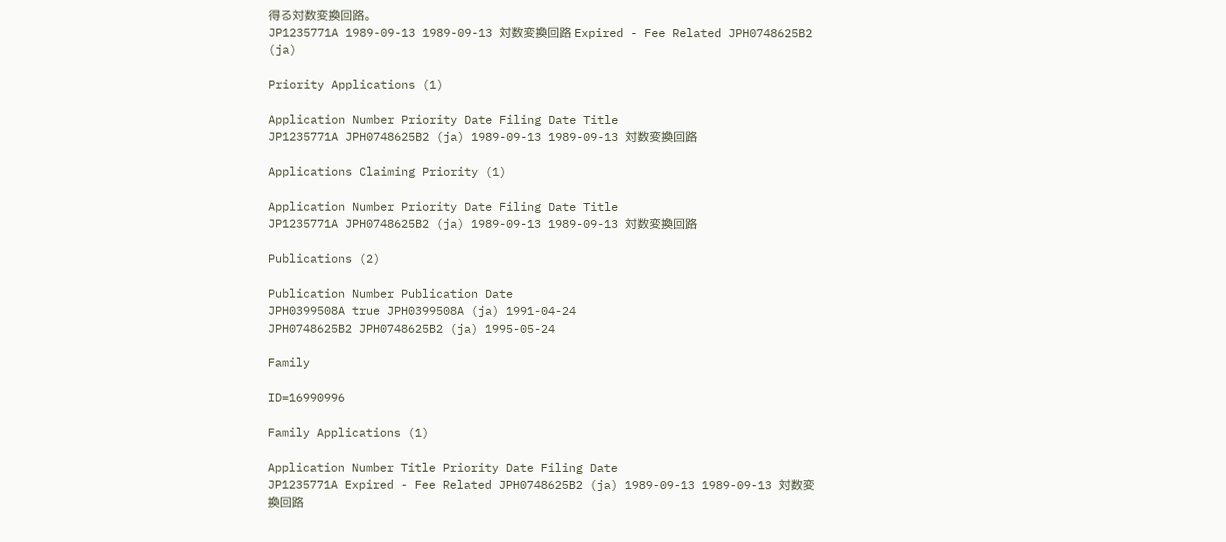得る対数変換回路。
JP1235771A 1989-09-13 1989-09-13 対数変換回路 Expired - Fee Related JPH0748625B2 (ja)

Priority Applications (1)

Application Number Priority Date Filing Date Title
JP1235771A JPH0748625B2 (ja) 1989-09-13 1989-09-13 対数変換回路

Applications Claiming Priority (1)

Application Number Priority Date Filing Date Title
JP1235771A JPH0748625B2 (ja) 1989-09-13 1989-09-13 対数変換回路

Publications (2)

Publication Number Publication Date
JPH0399508A true JPH0399508A (ja) 1991-04-24
JPH0748625B2 JPH0748625B2 (ja) 1995-05-24

Family

ID=16990996

Family Applications (1)

Application Number Title Priority Date Filing Date
JP1235771A Expired - Fee Related JPH0748625B2 (ja) 1989-09-13 1989-09-13 対数変換回路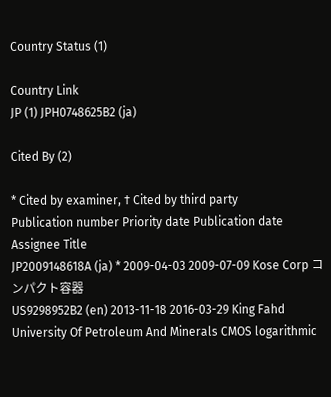Country Status (1)

Country Link
JP (1) JPH0748625B2 (ja)

Cited By (2)

* Cited by examiner, † Cited by third party
Publication number Priority date Publication date Assignee Title
JP2009148618A (ja) * 2009-04-03 2009-07-09 Kose Corp コンパクト容器
US9298952B2 (en) 2013-11-18 2016-03-29 King Fahd University Of Petroleum And Minerals CMOS logarithmic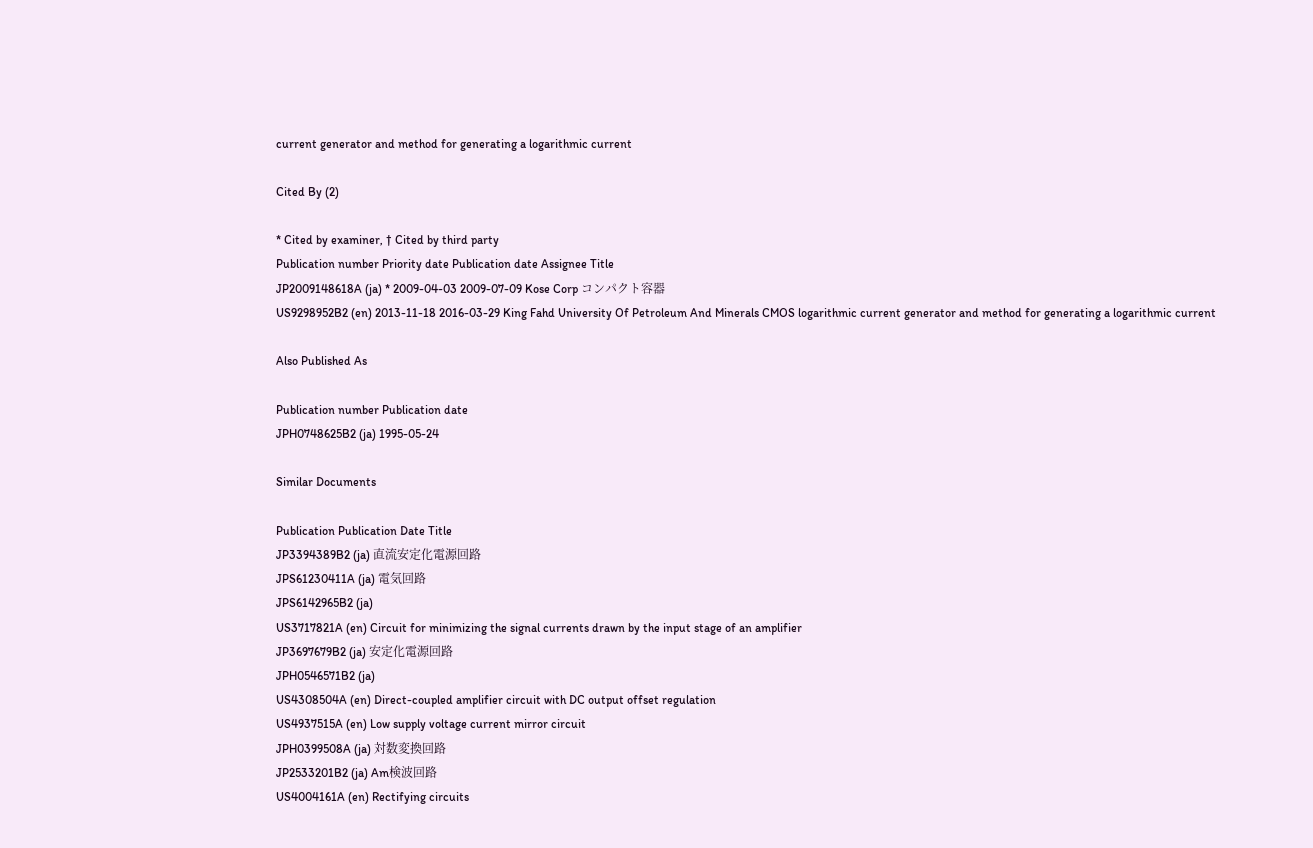current generator and method for generating a logarithmic current

Cited By (2)

* Cited by examiner, † Cited by third party
Publication number Priority date Publication date Assignee Title
JP2009148618A (ja) * 2009-04-03 2009-07-09 Kose Corp コンパクト容器
US9298952B2 (en) 2013-11-18 2016-03-29 King Fahd University Of Petroleum And Minerals CMOS logarithmic current generator and method for generating a logarithmic current

Also Published As

Publication number Publication date
JPH0748625B2 (ja) 1995-05-24

Similar Documents

Publication Publication Date Title
JP3394389B2 (ja) 直流安定化電源回路
JPS61230411A (ja) 電気回路
JPS6142965B2 (ja)
US3717821A (en) Circuit for minimizing the signal currents drawn by the input stage of an amplifier
JP3697679B2 (ja) 安定化電源回路
JPH0546571B2 (ja)
US4308504A (en) Direct-coupled amplifier circuit with DC output offset regulation
US4937515A (en) Low supply voltage current mirror circuit
JPH0399508A (ja) 対数変換回路
JP2533201B2 (ja) Am検波回路
US4004161A (en) Rectifying circuits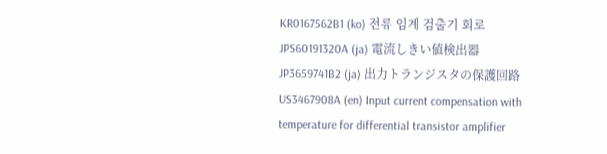KR0167562B1 (ko) 전류 임계 검출기 회로
JPS60191320A (ja) 電流しきい値検出器
JP3659741B2 (ja) 出力トランジスタの保護回路
US3467908A (en) Input current compensation with temperature for differential transistor amplifier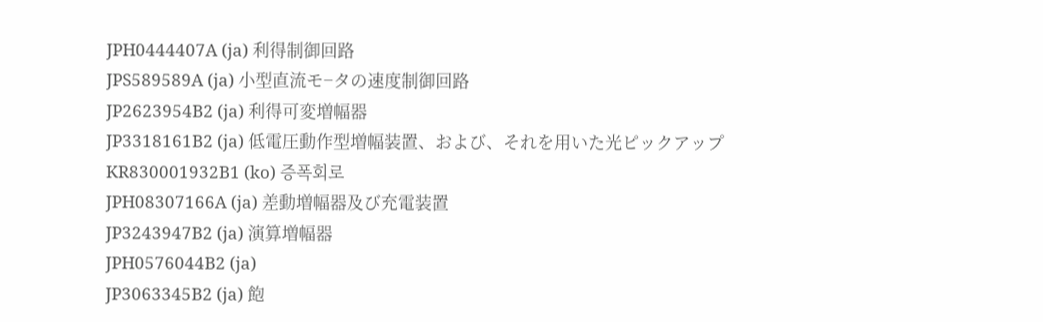JPH0444407A (ja) 利得制御回路
JPS589589A (ja) 小型直流モ−タの速度制御回路
JP2623954B2 (ja) 利得可変増幅器
JP3318161B2 (ja) 低電圧動作型増幅装置、および、それを用いた光ピックアップ
KR830001932B1 (ko) 증폭회로
JPH08307166A (ja) 差動増幅器及び充電装置
JP3243947B2 (ja) 演算増幅器
JPH0576044B2 (ja)
JP3063345B2 (ja) 飽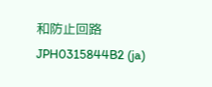和防止回路
JPH0315844B2 (ja)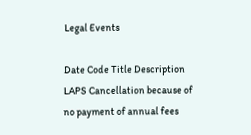Legal Events

Date Code Title Description
LAPS Cancellation because of no payment of annual fees